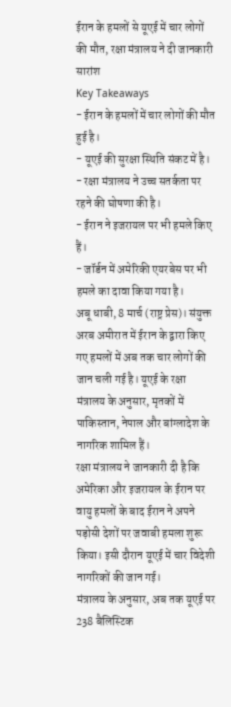ईरान के हमलों से यूएई में चार लोगों की मौत, रक्षा मंत्रालय ने दी जानकारी
सारांश
Key Takeaways
- ईरान के हमलों में चार लोगों की मौत हुई है।
- यूएई की सुरक्षा स्थिति संकट में है।
- रक्षा मंत्रालय ने उच्च सतर्कता पर रहने की घोषणा की है।
- ईरान ने इजरायल पर भी हमले किए हैं।
- जॉर्डन में अमेरिकी एयरबेस पर भी हमले का दावा किया गया है।
अबू धाबी, 8 मार्च (राष्ट्र प्रेस)। संयुक्त अरब अमीरात में ईरान के द्वारा किए गए हमलों में अब तक चार लोगों की जान चली गई है। यूएई के रक्षा मंत्रालय के अनुसार, मृतकों में पाकिस्तान, नेपाल और बांग्लादेश के नागरिक शामिल हैं।
रक्षा मंत्रालय ने जानकारी दी है कि अमेरिका और इजरायल के ईरान पर वायु हमलों के बाद ईरान ने अपने पड़ोसी देशों पर जवाबी हमला शुरू किया। इसी दौरान यूएई में चार विदेशी नागरिकों की जान गई।
मंत्रालय के अनुसार, अब तक यूएई पर 238 बैलिस्टिक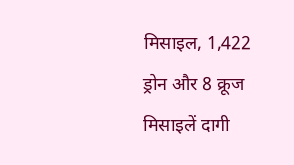मिसाइल, 1,422 ड्रोन और 8 क्रूज मिसाइलें दागी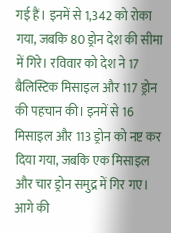गई हैं। इनमें से 1,342 को रोका गया, जबकि 80 ड्रोन देश की सीमा में गिरे। रविवार को देश ने 17 बैलिस्टिक मिसाइल और 117 ड्रोन की पहचान की। इनमें से 16 मिसाइल और 113 ड्रोन को नष्ट कर दिया गया, जबकि एक मिसाइल और चार ड्रोन समुद्र में गिर गए।
आगे की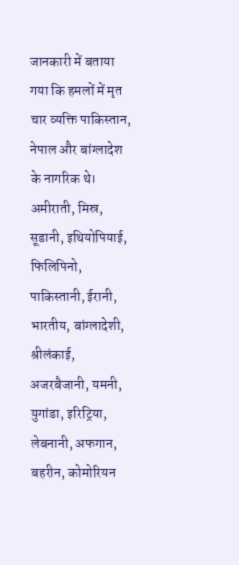जानकारी में बताया गया कि हमलों में मृत चार व्यक्ति पाकिस्तान, नेपाल और बांग्लादेश के नागरिक थे। अमीराती, मिस्र, सूडानी, इथियोपियाई, फिलिपिनो, पाकिस्तानी, ईरानी, भारतीय, बांग्लादेशी, श्रीलंकाई, अजरबैजानी, यमनी, युगांडा, इरिट्रिया, लेबनानी, अफगान, बहरीन, कोमोरियन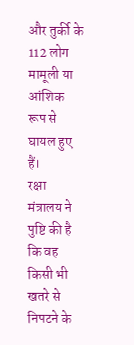और तुर्की के 112 लोग मामूली या आंशिक रूप से घायल हुए हैं।
रक्षा मंत्रालय ने पुष्टि की है कि वह किसी भी खतरे से निपटने के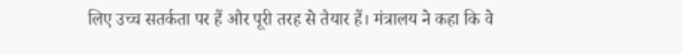लिए उच्च सतर्कता पर हैं और पूरी तरह से तैयार हैं। मंत्रालय ने कहा कि वे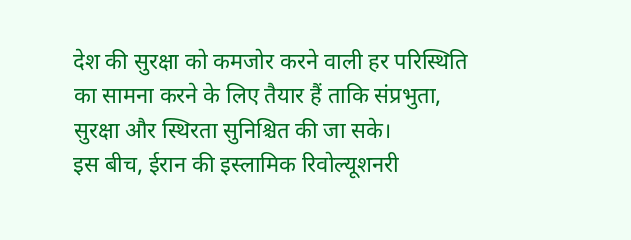देश की सुरक्षा को कमजोर करने वाली हर परिस्थिति का सामना करने के लिए तैयार हैं ताकि संप्रभुता, सुरक्षा और स्थिरता सुनिश्चित की जा सके।
इस बीच, ईरान की इस्लामिक रिवोल्यूशनरी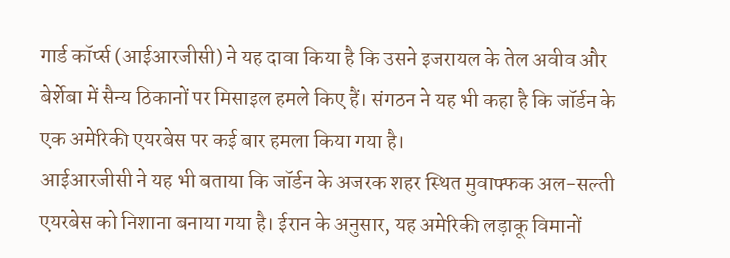गार्ड कॉर्प्स (आईआरजीसी) ने यह दावा किया है कि उसने इजरायल के तेल अवीव और बेर्शेबा में सैन्य ठिकानों पर मिसाइल हमले किए हैं। संगठन ने यह भी कहा है कि जॉर्डन के एक अमेरिकी एयरबेस पर कई बार हमला किया गया है।
आईआरजीसी ने यह भी बताया कि जॉर्डन के अजरक शहर स्थित मुवाफ्फक अल-सल्ती एयरबेस को निशाना बनाया गया है। ईरान के अनुसार, यह अमेरिकी लड़ाकू विमानों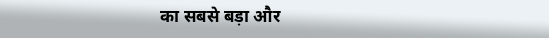का सबसे बड़ा और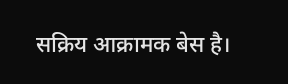सक्रिय आक्रामक बेस है।